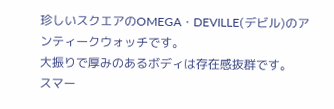珍しいスクエアのOMEGA・DEVILLE(デビル)のアンティークウォッチです。
大振りで厚みのあるボディは存在感抜群です。
スマー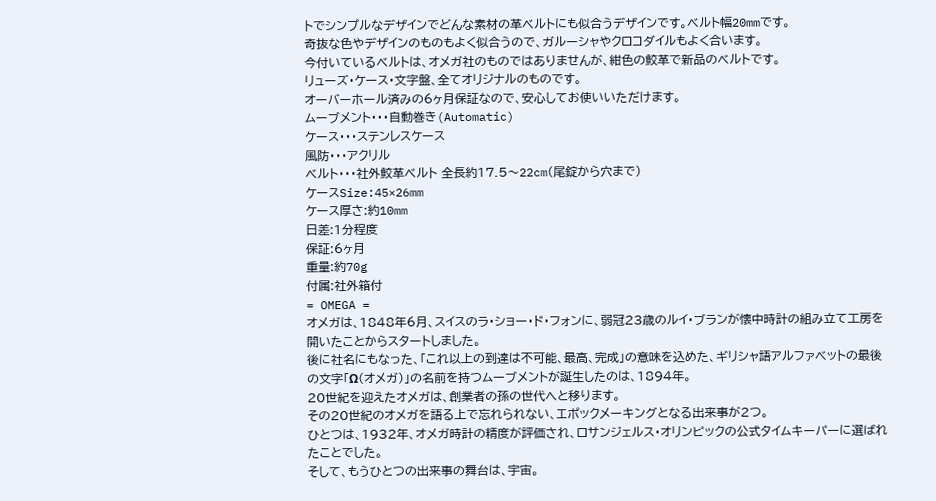トでシンプルなデザインでどんな素材の革ベルトにも似合うデザインです。ベルト幅20mmです。
奇抜な色やデザインのものもよく似合うので、ガルーシャやクロコダイルもよく合います。
今付いているベルトは、オメガ社のものではありませんが、紺色の鮫革で新品のベルトです。
リューズ・ケース・文字盤、全てオリジナルのものです。
オーバーホール済みの6ヶ月保証なので、安心してお使いいただけます。
ムーブメント・・・自動巻き(Automatic)
ケース・・・ステンレスケース
風防・・・アクリル
ベルト・・・社外鮫革ベルト 全長約17.5〜22cm(尾錠から穴まで)
ケースSize:45×26mm
ケース厚さ:約10mm
日差:1分程度
保証:6ヶ月
重量:約70g
付属:社外箱付
= OMEGA =
オメガは、1848年6月、スイスのラ・ショー・ド・フォンに、弱冠23歳のルイ・ブランが懐中時計の組み立て工房を開いたことからスタートしました。
後に社名にもなった、「これ以上の到達は不可能、最高、完成」の意味を込めた、ギリシャ語アルファベットの最後の文字「Ω(オメガ)」の名前を持つムーブメントが誕生したのは、1894年。
20世紀を迎えたオメガは、創業者の孫の世代へと移ります。
その20世紀のオメガを語る上で忘れられない、エポックメーキングとなる出来事が2つ。
ひとつは、1932年、オメガ時計の精度が評価され、ロサンジェルス・オリンピックの公式タイムキーパーに選ばれたことでした。
そして、もうひとつの出来事の舞台は、宇宙。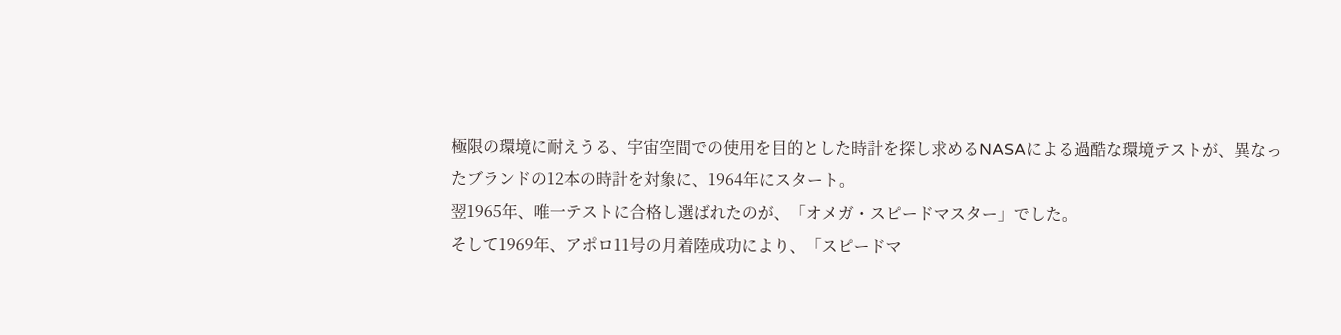極限の環境に耐えうる、宇宙空間での使用を目的とした時計を探し求めるNASAによる過酷な環境テストが、異なったブランドの12本の時計を対象に、1964年にスタート。
翌1965年、唯一テストに合格し選ばれたのが、「オメガ・スピードマスター」でした。
そして1969年、アポロ11号の月着陸成功により、「スピードマ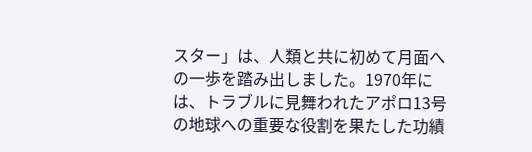スター」は、人類と共に初めて月面への一歩を踏み出しました。1970年には、トラブルに見舞われたアポロ13号の地球への重要な役割を果たした功績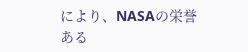により、NASAの栄誉ある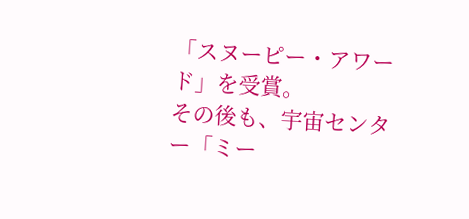「スヌーピー・アワード」を受賞。
その後も、宇宙センター「ミー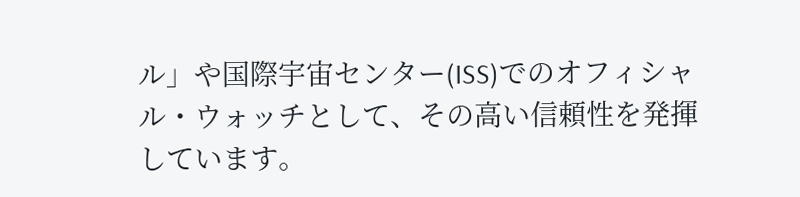ル」や国際宇宙センター(ISS)でのオフィシャル・ウォッチとして、その高い信頼性を発揮しています。